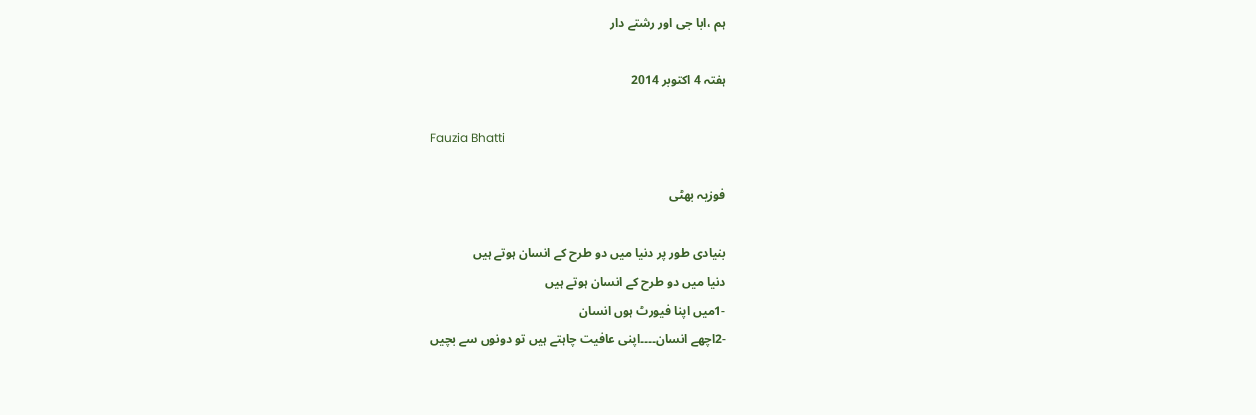ہم ،ابا جی اور رشتے دار

ہفتہ 4 اکتوبر 2014

Fauzia Bhatti

فوزیہ بھٹی

بنیادی طور پر دنیا میں دو طرح کے انسان ہوتے ہیں
دنیا میں دو طرح کے انسان ہوتے ہیں
-1میں اپنا فیورٹ ہوں انسان
-2اچھے انسان۔۔۔۔اپنی عافیت چاہتے ہیں تو دونوں سے بچیں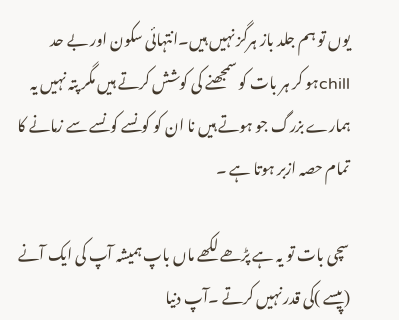یوں تو ہم جلد باز ہرگز نہیں ہیں۔انتہائی سکون اور بے حد chillہو کر ہر بات کو سمجھنے کی کوشش کرتے ہیں مگر پتہ نہیں یہ ہمارے بزرگ جو ہوتے ہیں نا ان کو کونسے کونسے سے زمانے کا تمام حصہ ازبر ہوتا ہے ۔

سچی بات تو یہ ہے پڑھے لکھے ماں باپ ہمیشہ آپ کی ایک آنے (پیسے )کی قدر نہیں کرتے ۔آپ دنیا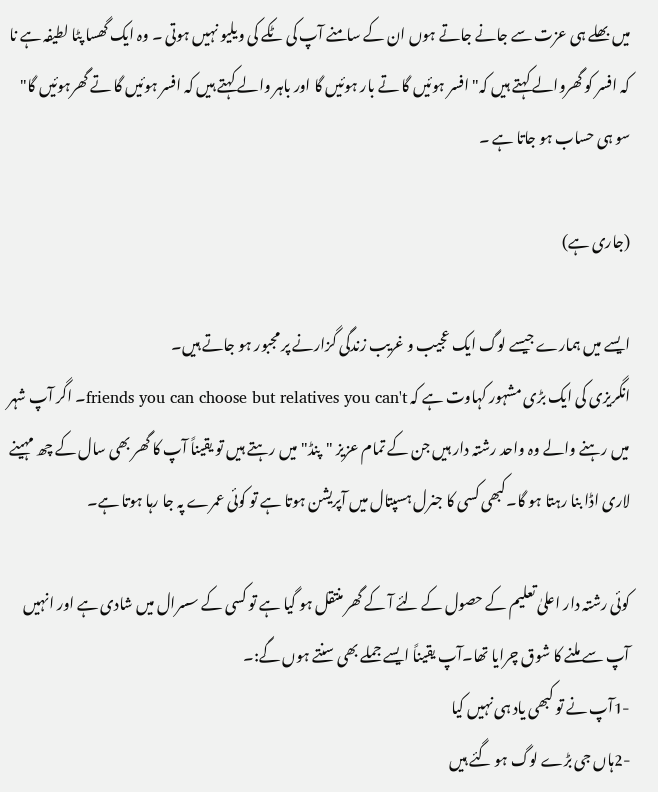میں بھلے ہی عزت سے جانے جاتے ہوں ان کے سامنے آپ کی ٹکے کی ویلیو نہیں ہوتی ۔ وہ ایک گھسا پٹا لطیفہ ہے نا کہ افسر کو گھروالے کہتے ہیں کہ" افسر ہوئیں گا تے بار ہوئیں گا اور باہر والے کہتے ہیں کہ افسر ہوئیں گا تے گھرہوئیں گا" سو ہی حساب ہو جاتا ہے ۔

(جاری ہے)

ایسے میں ہمارے جیسے لوگ ایک عجیب و غریب زندگی گزارنے پر مجبور ہو جاتے ہیں۔
انگریزی کی ایک بڑی مشہور کہاوت ہے کہ friends you can choose but relatives you can't۔ اگر آپ شہر میں رہنے والے وہ واحد رشتہ دار ہیں جن کے تمام عزیز "پنڈ" میں رہتے ہیں تو یقیناً آپ کا گھر بھی سال کے چھ مہینے لاری اڈا بنا رہتا ہو گا۔کبھی کسی کا جنرل ہسپتال میں آپریشن ہوتا ہے تو کوئی عمرے پہ جا رہا ہوتا ہے۔

کوئی رشتہ دار اعلیٰ تعلیم کے حصول کے لئے آ کے گھر منتقل ہو گیا ہے تو کسی کے سسرال میں شادی ہے اور انہیں آپ سے ملنے کا شوق چرایا تھا۔آپ یقیناً ایسے جملے بھی سنتے ہوں گے:۔
-1آپ نے تو کبھی یاد ہی نہیں کیا
-2ہاں جی بڑے لوگ ہو گئے ہیں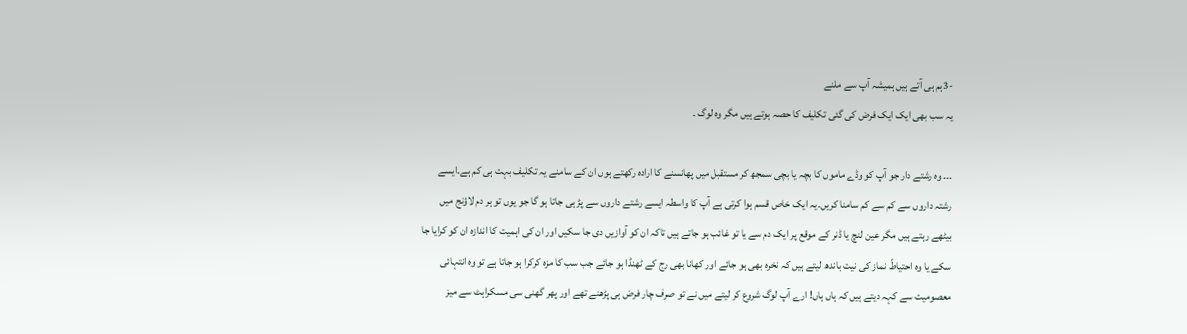-3ہم ہی آتے ہیں ہمیشہ آپ سے ملنے
یہ سب بھی ایک ایک فرض کی گئی تکلیف کا حصہ ہوتے ہیں مگر وہ لوگ ۔

۔۔۔ وہ رشتے دار جو آپ کو وڈے ماموں کا بچہ یا بچی سمجھ کر مستقبل میں پھانسنے کا ارادہ رکھتے ہوں ان کے سامنے یہ تکلیف بہت ہی کم ہے۔ایسے رشتہ داروں سے کم سے کم سامنا کریں۔یہ ایک خاص قسم ہوا کرتی ہے آپ کا واسطہ ایسے رشتے داروں سے پڑ ہی جاتا ہو گا جو یوں تو ہر دم لاؤنج میں بیٹھے رہتے ہیں مگر عین لنچ یا ڈنر کے موقع پر ایک دم سے یا تو غائب ہو جاتے ہیں تاکہ ان کو آوازیں دی جا سکیں اور ان کی اہمیت کا اندازہ ان کو کرایا جا سکے یا وہ احتیاطً نماز کی نیت باندھ لیتے ہیں کہ نخرہ بھی ہو جائے اور کھانا بھی رج کے ٹھنڈا ہو جائے جب سب کا مزہ کرکرا ہو جاتا ہے تو وہ انتہائی معصومیت سے کہہ دیتے ہیں کہ ہاں ہاں! ارے آپ لوگ شروع کر لیتے میں نے تو صرف چار فرض ہی پڑھنے تھے اور پھر گھنی سی مسکراہٹ سے میز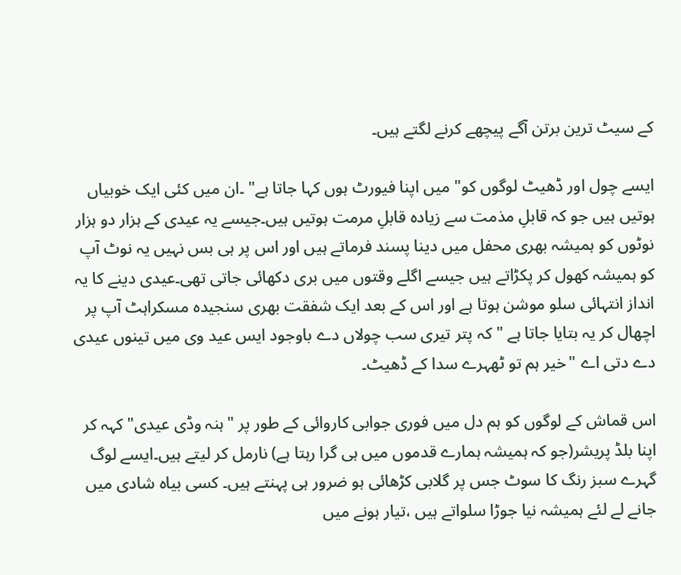کے سیٹ ترین برتن آگے پیچھے کرنے لگتے ہیں۔

ایسے چول اور ڈھیٹ لوگوں کو" میں اپنا فیورٹ ہوں کہا جاتا ہے" ۔ان میں کئی ایک خوبیاں ہوتیں ہیں جو کہ قابلِ مذمت سے زیادہ قابلِ مرمت ہوتیں ہیں۔جیسے یہ عیدی کے ہزار دو ہزار نوٹوں کو ہمیشہ بھری محفل میں دینا پسند فرماتے ہیں اور اس پر ہی بس نہیں یہ نوٹ آپ کو ہمیشہ کھول کر پکڑاتے ہیں جیسے اگلے وقتوں میں بری دکھائی جاتی تھی۔عیدی دینے کا یہ انداز انتہائی سلو موشن ہوتا ہے اور اس کے بعد ایک شفقت بھری سنجیدہ مسکراہٹ آپ پر اچھال کر یہ بتایا جاتا ہے "کہ پتر تیری سب چولاں دے باوجود ایس عید وی میں تینوں عیدی دے دتی اے "خیر ہم تو ٹھہرے سدا کے ڈھیٹ۔

اس قماش کے لوگوں کو ہم دل میں فوری جوابی کاروائی کے طور پر "ہنہ وڈی عیدی"کہہ کر اپنا بلڈ پریشر(جو کہ ہمیشہ ہمارے قدموں میں ہی گرا رہتا ہے) نارمل کر لیتے ہیں۔ایسے لوگ گہرے سبز رنگ کا سوٹ جس پر گلابی کڑھائی ہو ضرور ہی پہنتے ہیں۔ کسی بیاہ شادی میں جانے لے لئے ہمیشہ نیا جوڑا سلواتے ہیں ،تیار ہونے میں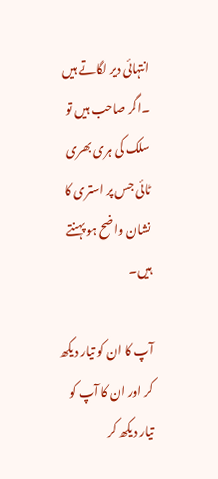انتہائی دیر لگاتے ہیں ۔اگر صاحب ہیں تو سلک کی ہری بھری ٹائی جس پر استری کا نشان واضح ہو پہنتے ہیں۔

آپ کا ان کو تیار دیکھ کر اور ان کا آپ کو تیار دیکھ کر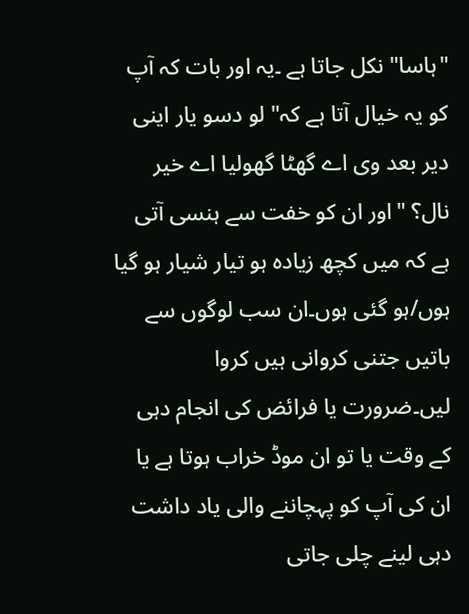"ہاسا" نکل جاتا ہے ۔یہ اور بات کہ آپ کو یہ خیال آتا ہے کہ" لو دسو یار اینی دیر بعد وی اے گھٹا گھولیا اے خیر نال؟ "اور ان کو خفت سے ہنسی آتی ہے کہ میں کچھ زیادہ ہو تیار شیار ہو گیا ہوں/ہو گئی ہوں۔ان سب لوگوں سے باتیں جتنی کروانی ہیں کروا لیں۔ضرورت یا فرائض کی انجام دہی کے وقت یا تو ان موڈ خراب ہوتا ہے یا ان کی آپ کو پہچاننے والی یاد داشت دہی لینے چلی جاتی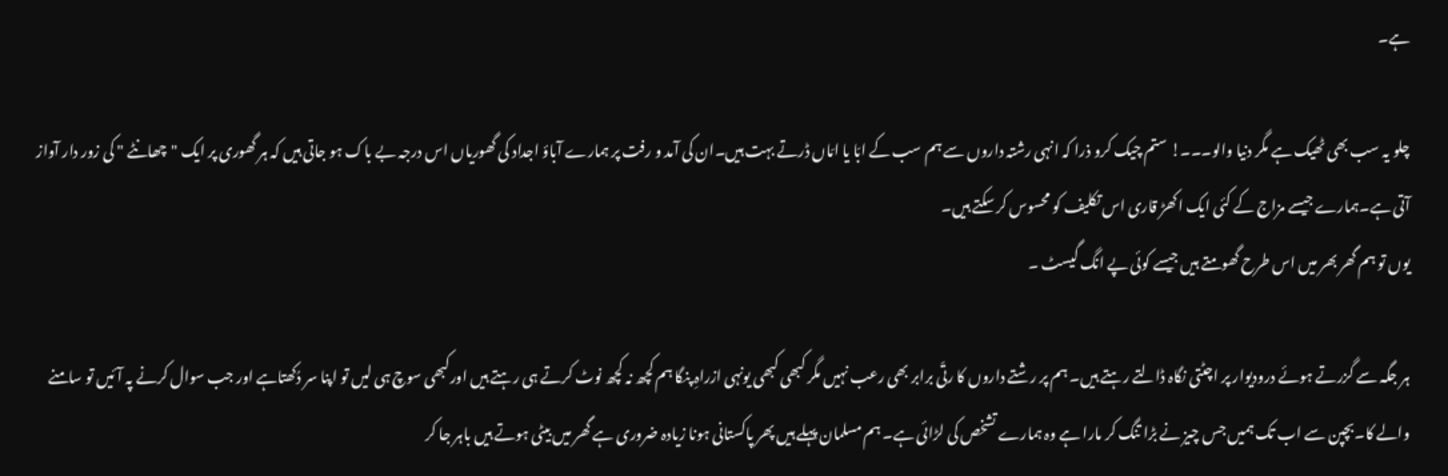ہے۔

چلو یہ سب بھی ٹھیک ہے مگر دنیا والو۔۔۔! ستم چیک کرو ذرا کہ انہی رشتہ داروں سے ہم سب کے ابّا یا امّاں ڈرتے بہت ہیں۔ان کی آمد و رفت پر ہمارے آباؤ اجداد کی گھوریاں اس درجہ بے باک ہو جاتی ہیں کہ ہر گھوری پر ایک "چھانٹے " کی زور دار آواز آتی ہے۔ہمارے جیسے مزاج کے کئی ایک اکھڑ قاری اس تکلیف کو محسوس کر سکتے ہیں۔
یوں تو ہم گھر بھر میں اس طرح گھومتے ہیں جیسے کوئی پے انگ گیسٹ ۔

ہر جگہ سے گزرتے ہوئے درودیوار پر اچٹتی نگاہ ڈالتے رہتے ہیں۔ ہم پر رشتے داروں کا رتّی برابر بھی رعب نہیں مگر کبھی کبھی یونہی ازراہِ پنگا ہم کچھ نہ کچھ نوٹ کرتے ہی رہتے ہیں اورکبھی سوچ ہی لیں تو اپنا سر دُکھتاہے اور جب سوال کرنے پہ آئیں تو سامنے والے کا۔بچپن سے اب تک ہمیں جس چیز نے بڑا تنگ کر مارا ہے وہ ہمارے تشخص کی لڑائی ہے۔ ہم مسلمان پہلے ہیں پھر پاکستانی ہونا زیادہ ضروری ہے گھر میں بیٹی ہوتے ہیں باہر جا کر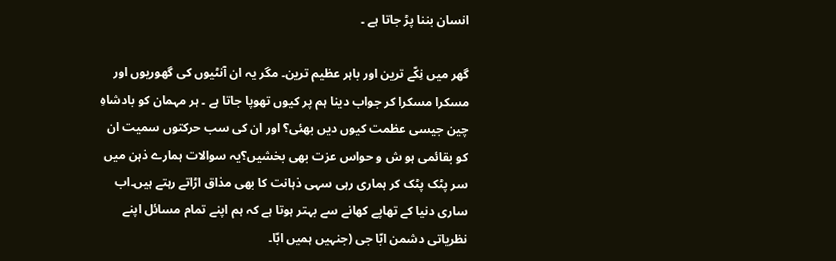انسان بننا پڑ جاتا ہے ۔

گھر میں نِکّے ترین اور باہر عظیم ترین۔ مگر یہ ان آنٹیوں کی گھوریوں اور مسکرا مسکرا کر جواب دینا ہم پر کیوں تھوپا جاتا ہے ۔ ہر مہمان کو بادشاہِ چین جیسی عظمت کیوں دیں بھئی؟ اور ان کی سب حرکتوں سمیت ان کو بقائمی ہو ش و حواس عزت بھی بخشیں؟یہ سوالات ہمارے ذہن میں سر پٹک پٹک کر ہماری رہی سہی ذہانت کا بھی مذاق اڑاتے رہتے ہیں۔اب ساری دنیا کے تھاپے کھانے سے بہتر ہوتا ہے کہ ہم اپنے تمام مسائل اپنے نظریاتی دشمن ابّا جی (جنہیں ہمیں ابّا۔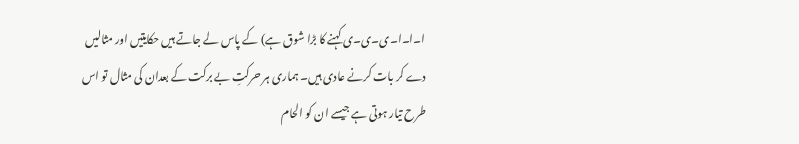ا۔ا۔ا۔ی۔ی۔ی کہنے کا بڑا شوق ہے) کے پاس لے جاتے ہیں حکایتیں اور مثالیں دے کر بات کرنے عادی ہیں۔ ہماری ہر حرکتِ بے برکت کے بعدان کی مثال تو اس طرح تیار ہوتی ہے جیسے ان کو الحام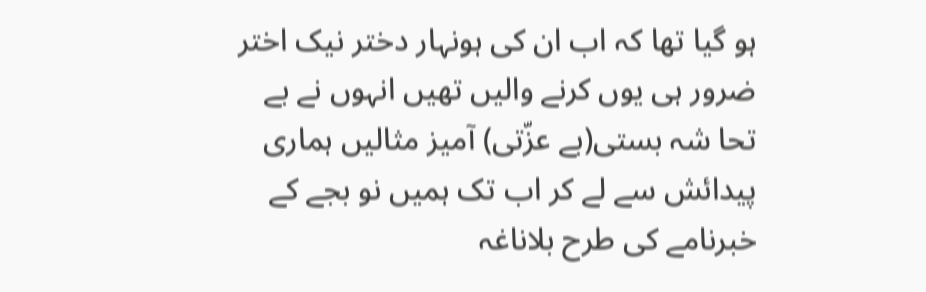ہو گیا تھا کہ اب ان کی ہونہار دختر نیک اختر ضرور ہی یوں کرنے والیں تھیں انہوں نے بے تحا شہ بستی(بے عزّتی) آمیز مثالیں ہماری پیدائش سے لے کر اب تک ہمیں نو بجے کے خبرنامے کی طرح بلاناغہ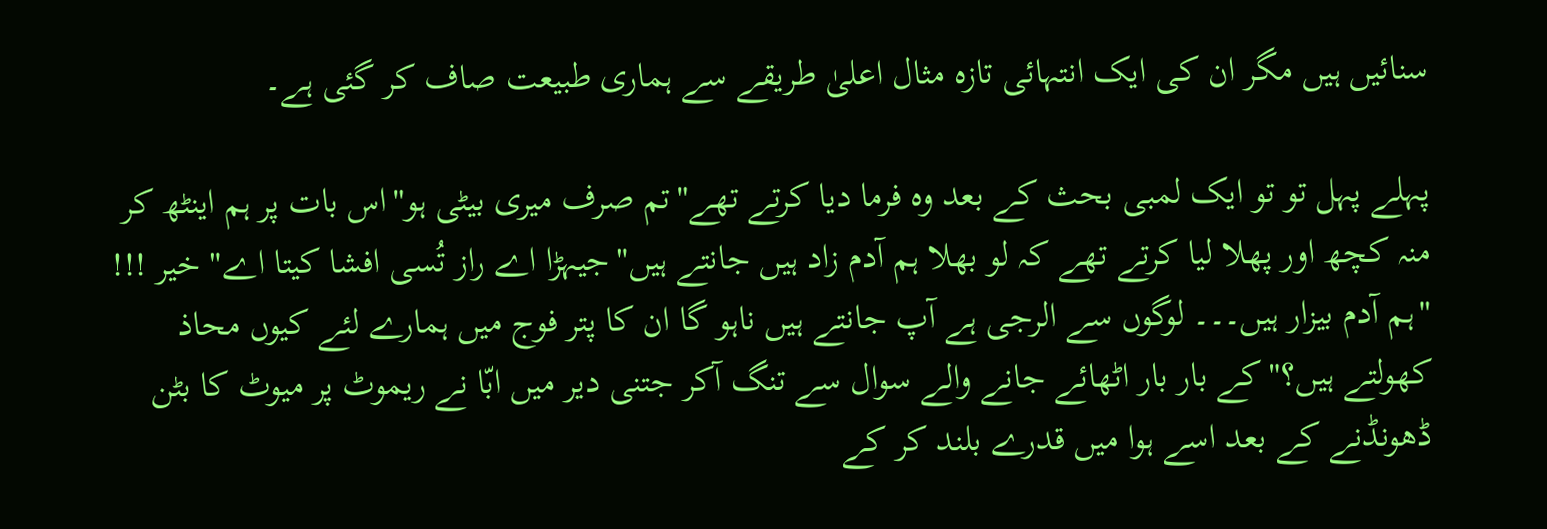سنائیں ہیں مگر ان کی ایک انتہائی تازہ مثال اعلیٰ طریقے سے ہماری طبیعت صاف کر گئی ہے۔

پہلے پہل تو تو ایک لمبی بحث کے بعد وہ فرما دیا کرتے تھے"تم صرف میری بیٹی ہو"اس بات پر ہم اینٹھ کر منہ کچھ اور پھلا لیا کرتے تھے کہ لو بھلا ہم آدم زاد ہیں جانتے ہیں"جیہڑا اے راز تُسی افشا کیتا اے" خیر !!! "ہم آدم بیزار ہیں۔۔۔ لوگوں سے الرجی ہے آپ جانتے ہیں ناہو گا ان کا پتر فوج میں ہمارے لئے کیوں محاذ کھولتے ہیں؟"کے بار بار اٹھائے جانے والے سوال سے تنگ آکر جتنی دیر میں ابّا نے ریموٹ پر میوٹ کا بٹن ڈھونڈنے کے بعد اسے ہوا میں قدرے بلند کر کے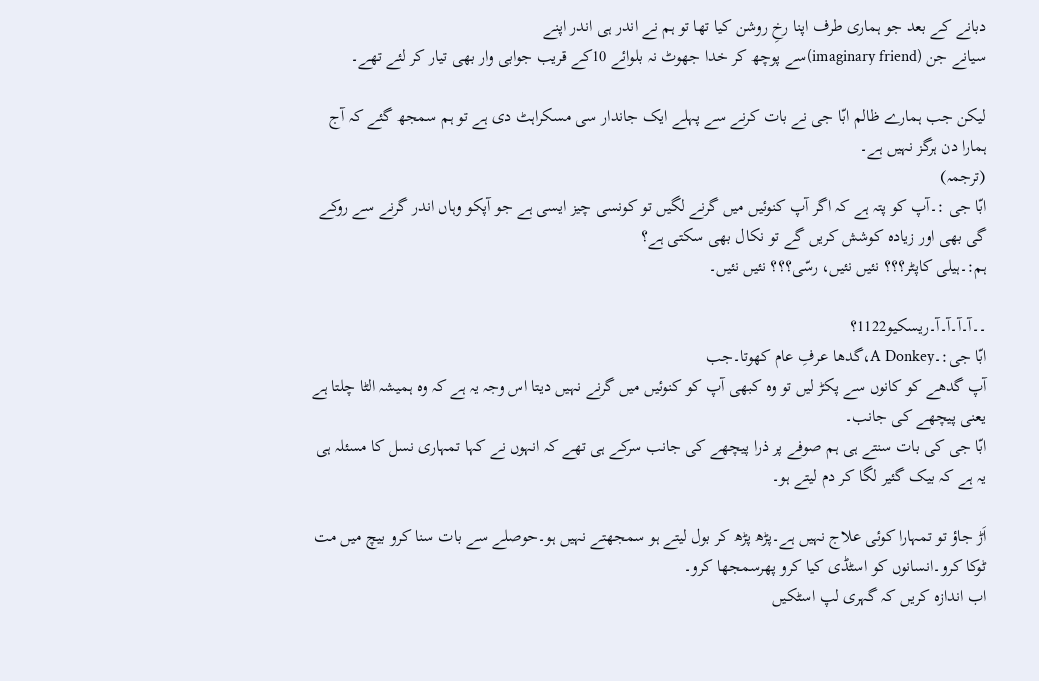دبانے کے بعد جو ہماری طرف اپنا رخِ روشن کیا تھا تو ہم نے اندر ہی اندر اپنے
سیانے جن (imaginary friend)سے پوچھ کر خدا جھوٹ نہ بلوائے 10کے قریب جوابی وار بھی تیار کر لئے تھے۔

لیکن جب ہمارے ظالم ابّا جی نے بات کرنے سے پہلے ایک جاندار سی مسکراہٹ دی ہے تو ہم سمجھ گئے کہ آج ہمارا دن ہرگز نہیں ہے۔
(ترجمہ)
ابّا جی :۔آپ کو پتہ ہے کہ اگر آپ کنوئیں میں گرنے لگیں تو کونسی چیز ایسی ہے جو آپکو وہاں اندر گرنے سے روکے گی بھی اور زیادہ کوشش کریں گے تو نکال بھی سکتی ہے؟
ہم:۔ہیلی کاپٹر؟؟؟ نئیں نئیں، رسّی؟؟؟ نئیں نئیں۔

۔۔آ۔آ۔آ۔آ۔ریسکیو1122؟
ابّا جی:۔A Donkey،گدھا عرفِ عام کھوتا۔جب
آپ گدھے کو کانوں سے پکڑ لیں تو وہ کبھی آپ کو کنوئیں میں گرنے نہیں دیتا اس وجہ یہ ہے کہ وہ ہمیشہ الٹا چلتا ہے یعنی پیچھے کی جانب۔
ابّا جی کی بات سنتے ہی ہم صوفے پر ذرا پیچھے کی جانب سرکے ہی تھے کہ انہوں نے کہا تمہاری نسل کا مسئلہ ہی یہ ہے کہ بیک گئیر لگا کر دم لیتے ہو۔

اَڑ جاؤ تو تمہارا کوئی علاج نہیں ہے۔پڑھ پڑھ کر بول لیتے ہو سمجھتے نہیں ہو۔حوصلے سے بات سنا کرو بیچ میں مت ٹوکا کرو۔انسانوں کو اسٹڈی کیا کرو پھرسمجھا کرو۔
اب اندازہ کریں کہ گہری لپ اسٹکیں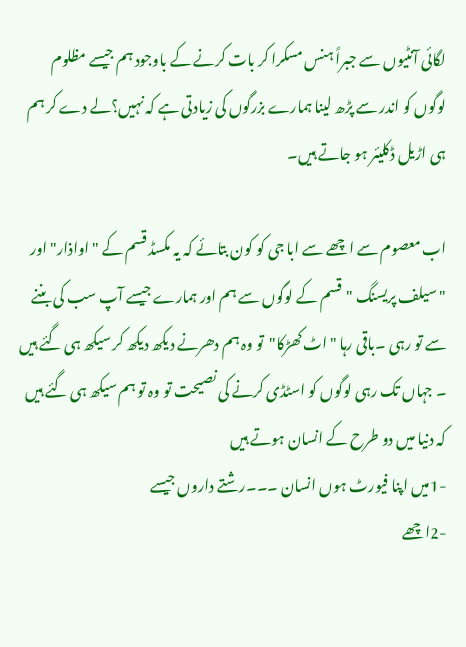لگائی آنٹیوں سے جبراً ہنس مسکرا کر بات کرنے کے باوجود ہم جیسے مظلوم لوگوں کو اندر سے پڑھ لینا ہمارے بزرگوں کی زیادتی ہے کہ نہیں؟لے دے کر ہم ہی اڑیل ڈکلیئر ہو جاتے ہیں۔

اب معصوم سے اچھے سے ابا جی کو کون بتائے کہ یہ مکسڈ قسم کے "اواذار"اور "سیلف پریسنگ "قسم کے لوگوں سے ہم اور ہمارے جیسے آپ سب کی بننے سے تو رہی ۔باقی رہا "اٹ کھڑکا"تو وہ ہم دھرنے دیکھ دیکھ کر سیکھ ہی گئے ہیں ۔ جہاں تک رہی لوگوں کو اسٹڈی کرنے کی نصیحت تو وہ تو ہم سیکھ ہی گئے ہیں کہ دنیا میں دو طرح کے انسان ہوتے ہیں
-1میں اپنا فیورٹ ہوں انسان ۔۔۔رشتے داروں جیسے
-2اچھے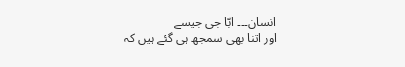انسان۔۔۔ ابّا جی جیسے
اور اتنا بھی سمجھ ہی گئے ہیں کہ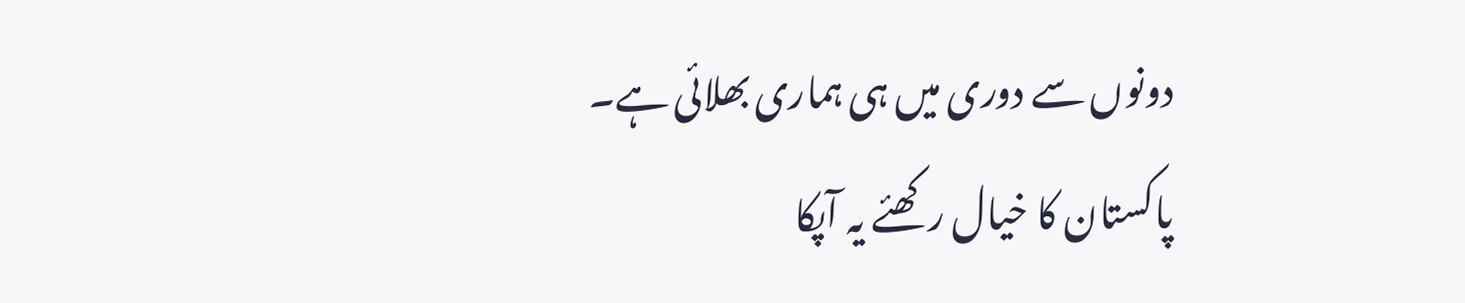دونوں سے دوری میں ہی ہماری بھلائی ہے۔
پاکستان کا خیال رکھئے یہ آپکا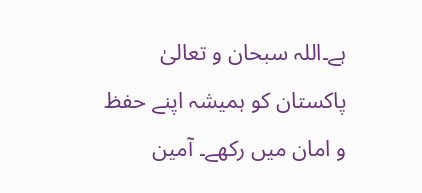ہے۔اللہ سبحان و تعالیٰ پاکستان کو ہمیشہ اپنے حفظ و امان میں رکھے۔ آمین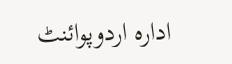ادارہ اردوپوائنٹ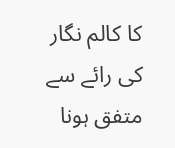کا کالم نگار کی رائے سے متفق ہونا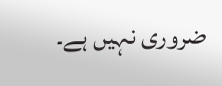ضروری نہیں ہے۔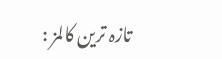تازہ ترین کالمز :